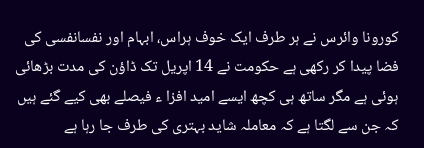کورونا وائرس نے ہر طرف ایک خوف ہراس، ابہام اور نفسانفسی کی فضا پیدا کر رکھی ہے حکومت نے 14 اپریل تک ڈاؤن کی مدت بڑھائی ہوئی ہے مگر ساتھ ہی کچھ ایسے امید افزا ء فیصلے بھی کیے گئے ہیں کہ جن سے لگتا ہے کہ معاملہ شاید بہتری کی طرف جا رہا ہے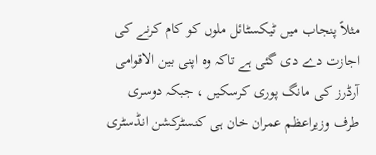مثلاً پنجاب میں ٹیکسٹائل ملوں کو کام کرنے کی اجازت دے دی گئی ہے تاکہ وہ اپنی بین الاقوامی آرڈرز کی مانگ پوری کرسکیں ، جبکہ دوسری طرف وزیراعظم عمران خان ہی کنسٹرکشن انڈسٹری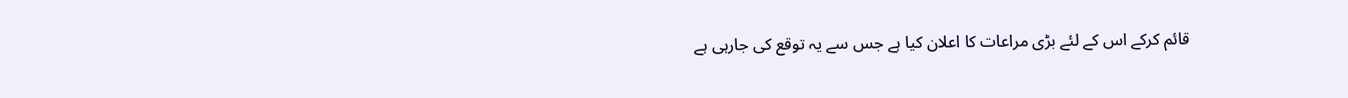قائم کرکے اس کے لئے بڑی مراعات کا اعلان کیا ہے جس سے یہ توقع کی جارہی ہے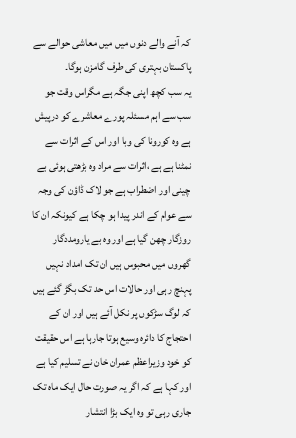کہ آنے والے دنوں میں میں معاشی حوالے سے پاکستان بہتری کی طرف گامزن ہوگا۔
یہ سب کچھ اپنی جگہ ہے مگراس وقت جو سب سے اہم مسئلہ پورے معاشرے کو درپیش ہے وہ کورونا کی وبا اور اس کے اثرات سے نمٹنا ہے ہے ،اثرات سے مراد وہ بڑھتی ہوئی بے چینی اور اضطراب ہے جو لاک ڈاؤن کی وجہ سے عوام کے اندر پیدا ہو چکا ہے کیونکہ ان کا روزگار چھن گیا ہے اور وہ بے یارومددگار گھروں میں محبوس ہیں ان تک امداد نہیں پہنچ رہی اور حالات اس حد تک بگڑ گئے ہیں کہ لوگ سڑکوں پر نکل آئے ہیں اور ان کے احتجاج کا دائرہ وسیع ہوتا جارہا ہے اس حقیقت کو خود وزیراعظم عمران خان نے تسلیم کیا ہے اور کہا ہے کہ اگر یہ صورت حال ایک ماہ تک جاری رہی تو وہ ایک بڑا انتشار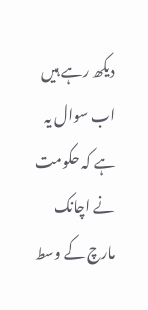دیکھ رہے ہیں اب سوال یہ ہے کہ حکومت نے اچانک مارچ کے وسط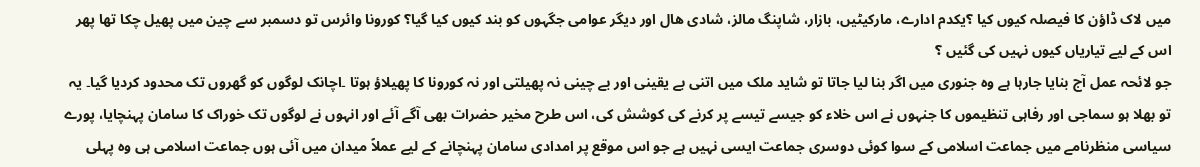میں لاک ڈاؤن کا فیصلہ کیوں کیا ؟یکدم ادارے، مارکیٹیں، بازار، شاپنگ مالز، شادی ھال اور دیگر عوامی جگہوں کو بند کیوں کیا گیا؟ کورونا وائرس تو دسمبر سے چین میں پھیل چکا تھا پھر اس کے لیے تیاریاں کیوں نہیں کی گئیں ؟
جو لائحہ عمل آج بنایا جارہا ہے وہ جنوری میں اگر بنا لیا جاتا تو شاید ملک میں اتنی بے یقینی اور بے چینی نہ پھیلتی اور نہ کورونا کا پھیلاؤ ہوتا ۔اچانک لوگوں کو گھروں تک محدود کردیا گیا۔ یہ تو بھلا ہو سماجی اور رفاہی تنظیموں کا جنہوں نے اس خلاء کو جیسے تیسے پر کرنے کی کوشش کی، اس طرح مخیر حضرات بھی آگے آئے اور انہوں نے لوگوں تک خوراک کا سامان پہنچایا، پورے سیاسی منظرنامے میں جماعت اسلامی کے سوا کوئی دوسری جماعت ایسی نہیں ہے جو اس موقع پر امدادی سامان پہنچانے کے لیے عملاً میدان میں آئی ہوں جماعت اسلامی ہی وہ پہلی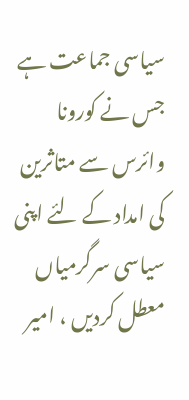سیاسی جماعت ہے جس نے کورونا وائرس سے متاثرین کی امداد کے لئے اپنی سیاسی سرگرمیاں معطل کردیں ، امیر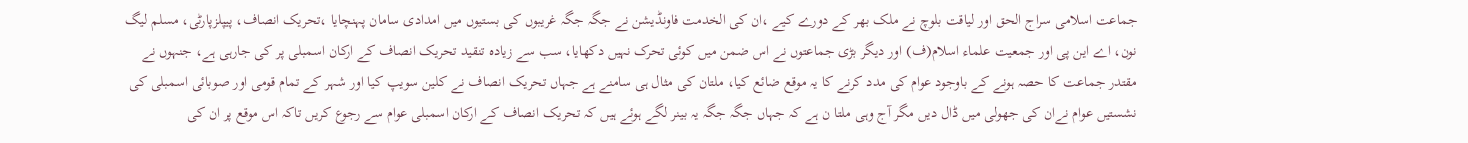جماعت اسلامی سراج الحق اور لیاقت بلوچ نے ملک بھر کے دورے کیے ،ان کی الخدمت فاونڈیشن نے جگہ جگہ غریبوں کی بستیوں میں امدادی سامان پہنچایا ،تحریک انصاف، پیپلزپارٹی، مسلم لیگ نون، اے این پی اور جمعیت علماء اسلام(ف) اور دیگر بڑی جماعتوں نے اس ضمن میں کوئی تحرک نہیں دکھایا، سب سے زیادہ تنقید تحریک انصاف کے ارکان اسمبلی پر کی جارہی ہے، جنہوں نے مقتدر جماعت کا حصہ ہونے کے باوجود عوام کی مدد کرنے کا یہ موقع ضائع کیا، ملتان کی مثال ہی سامنے ہے جہاں تحریک انصاف نے کلین سویپ کیا اور شہر کے تمام قومی اور صوبائی اسمبلی کی نشستیں عوام نےان کی جھولی میں ڈال دیں مگر آج وہی ملتا ن ہے کہ جہاں جگہ جگہ یہ بینر لگے ہوئے ہیں کہ تحریک انصاف کے ارکان اسمبلی عوام سے رجوع کریں تاکہ اس موقع پر ان کی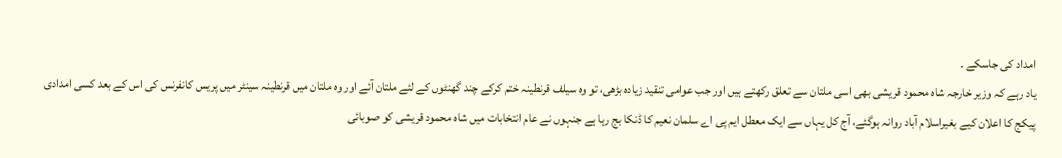امداد کی جاسکے ۔
یاد رہے کہ وزیر خارجہ شاہ محمود قریشی بھی اسی ملتان سے تعلق رکھتے ہیں اور جب عوامی تنقید زیادہ بڑھی، تو وہ سیلف قرنطینہ ختم کرکے چند گھنٹوں کے لئے ملتان آئے اور وہ ملتان میں قرنطینہ سینٹر میں پریس کانفرنس کی اس کے بعد کسی امدادی پیکج کا اعلان کیے بغیراسلام آباد روانہ ہوگئے، آج کل یہاں سے ایک معطل ایم پی اے سلمان نعیم کا ڈنکا بج رہا ہے جنہوں نے عام انتخابات میں شاہ محمود قریشی کو صوبائی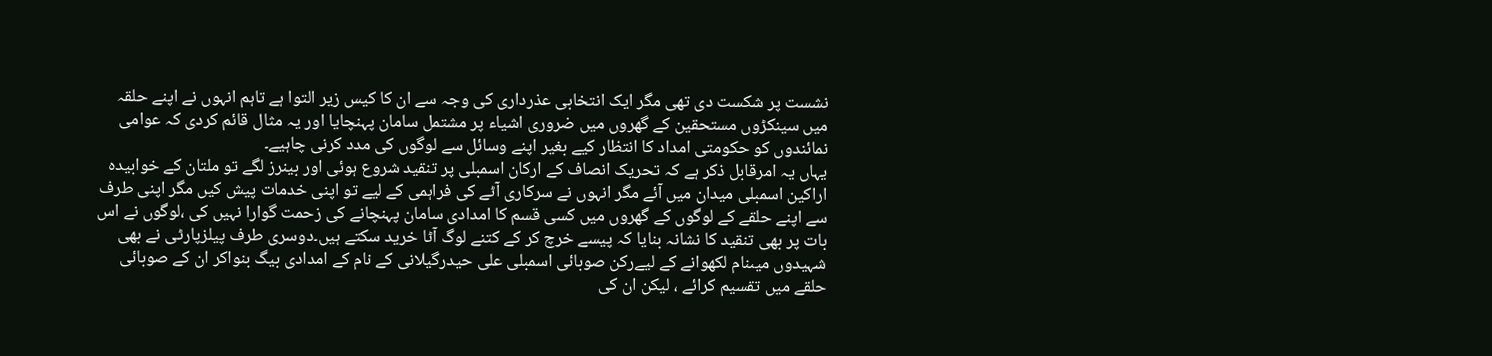نشست پر شکست دی تھی مگر ایک انتخابی عذرداری کی وجہ سے ان کا کیس زیر التوا ہے تاہم انہوں نے اپنے حلقہ میں سینکڑوں مستحقین کے گھروں میں ضروری اشیاء پر مشتمل سامان پہنچایا اور یہ مثال قائم کردی کہ عوامی نمائندوں کو حکومتی امداد کا انتظار کیے بغیر اپنے وسائل سے لوگوں کی مدد کرنی چاہیے۔
یہاں یہ امرقابل ذکر ہے کہ تحریک انصاف کے ارکان اسمبلی پر تنقید شروع ہوئی اور بینرز لگے تو ملتان کے خوابیدہ اراکین اسمبلی میدان میں آئے مگر انہوں نے سرکاری آٹے کی فراہمی کے لیے تو اپنی خدمات پیش کیں مگر اپنی طرف سے اپنے حلقے کے لوگوں کے گھروں میں کسی قسم کا امدادی سامان پہنچانے کی زحمت گوارا نہیں کی ،لوگوں نے اس بات پر بھی تنقید کا نشانہ بنایا کہ پیسے خرچ کر کے کتنے لوگ آٹا خرید سکتے ہیں۔دوسری طرف پیلزپارٹی نے بھی شہیدوں میںنام لکھوانے کے لیےرکن صوبائی اسمبلی علی حیدرگیلانی کے نام کے امدادی بیگ بنواکر ان کے صوبائی حلقے میں تقسیم کرائے ، لیکن ان کی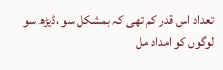تعداد اس قدر کم تھی کہ بمشکل سو ،ڈیڑھ سو لوگوں کو امداد مل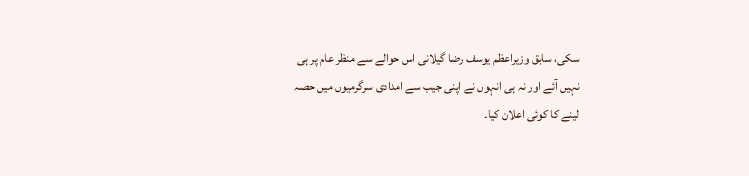سکی، سابق وزیراعظم یوسف رضا گیلانی اس حوالے سے منظر عام پر ہی نہیں آئے اور نہ ہی انہوں نے اپنی جیب سے امدادی سرگرمیوں میں حصہ لینے کا کوئی اعلان کیا۔